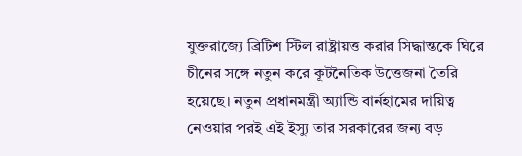যুক্তরাজ্যে ব্রিটিশ স্টিল রাষ্ট্রায়ত্ত করার সিদ্ধান্তকে ঘিরে চীনের সঙ্গে নতুন করে কূটনৈতিক উত্তেজনা তৈরি হয়েছে। নতুন প্রধানমন্ত্রী অ্যান্ডি বার্নহামের দায়িত্ব নেওয়ার পরই এই ইস্যু তার সরকারের জন্য বড়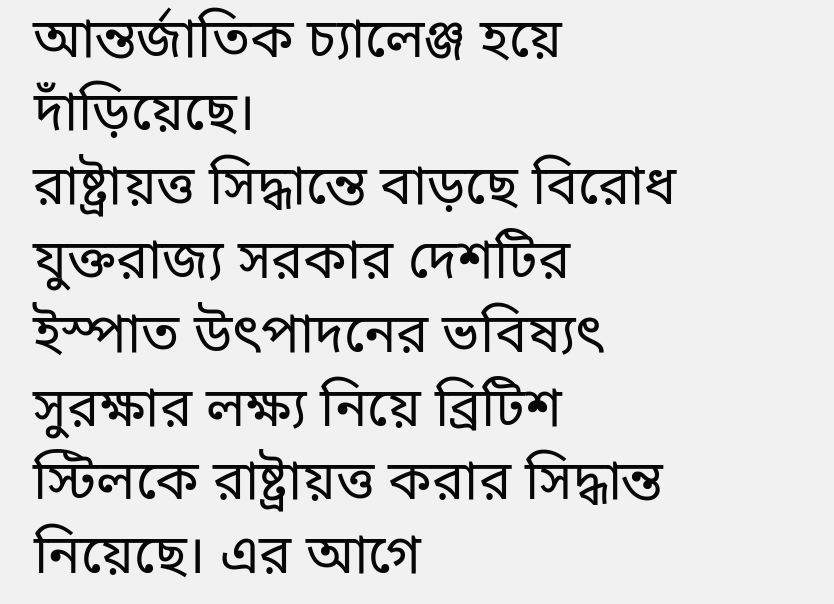আন্তর্জাতিক চ্যালেঞ্জ হয়ে দাঁড়িয়েছে।
রাষ্ট্রায়ত্ত সিদ্ধান্তে বাড়ছে বিরোধ
যুক্তরাজ্য সরকার দেশটির ইস্পাত উৎপাদনের ভবিষ্যৎ সুরক্ষার লক্ষ্য নিয়ে ব্রিটিশ স্টিলকে রাষ্ট্রায়ত্ত করার সিদ্ধান্ত নিয়েছে। এর আগে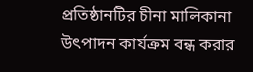প্রতিষ্ঠানটির চীনা মালিকানা উৎপাদন কার্যক্রম বন্ধ করার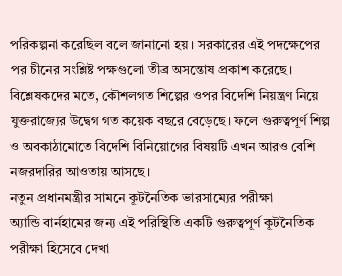পরিকল্পনা করেছিল বলে জানানো হয়। সরকারের এই পদক্ষেপের পর চীনের সংশ্লিষ্ট পক্ষগুলো তীব্র অসন্তোষ প্রকাশ করেছে।
বিশ্লেষকদের মতে, কৌশলগত শিল্পের ওপর বিদেশি নিয়ন্ত্রণ নিয়ে যুক্তরাজ্যের উদ্বেগ গত কয়েক বছরে বেড়েছে। ফলে গুরুত্বপূর্ণ শিল্প ও অবকাঠামোতে বিদেশি বিনিয়োগের বিষয়টি এখন আরও বেশি নজরদারির আওতায় আসছে।
নতুন প্রধানমন্ত্রীর সামনে কূটনৈতিক ভারসাম্যের পরীক্ষা
অ্যান্ডি বার্নহামের জন্য এই পরিস্থিতি একটি গুরুত্বপূর্ণ কূটনৈতিক পরীক্ষা হিসেবে দেখা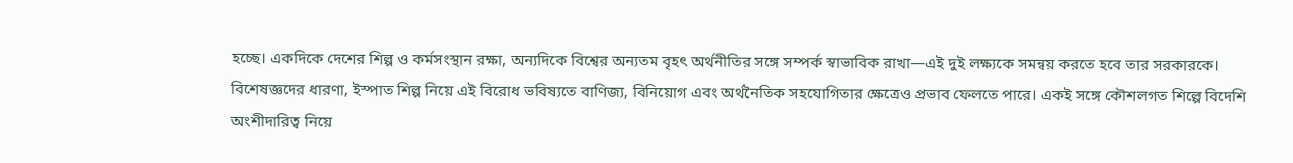হচ্ছে। একদিকে দেশের শিল্প ও কর্মসংস্থান রক্ষা, অন্যদিকে বিশ্বের অন্যতম বৃহৎ অর্থনীতির সঙ্গে সম্পর্ক স্বাভাবিক রাখা—এই দুই লক্ষ্যকে সমন্বয় করতে হবে তার সরকারকে।
বিশেষজ্ঞদের ধারণা, ইস্পাত শিল্প নিয়ে এই বিরোধ ভবিষ্যতে বাণিজ্য, বিনিয়োগ এবং অর্থনৈতিক সহযোগিতার ক্ষেত্রেও প্রভাব ফেলতে পারে। একই সঙ্গে কৌশলগত শিল্পে বিদেশি অংশীদারিত্ব নিয়ে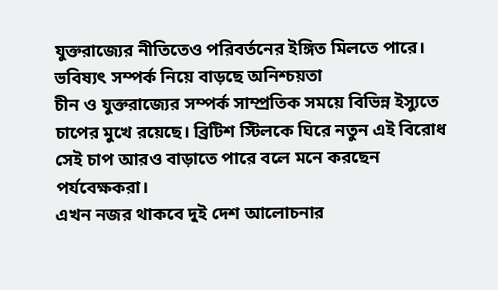যুক্তরাজ্যের নীতিতেও পরিবর্তনের ইঙ্গিত মিলতে পারে।
ভবিষ্যৎ সম্পর্ক নিয়ে বাড়ছে অনিশ্চয়তা
চীন ও যুক্তরাজ্যের সম্পর্ক সাম্প্রতিক সময়ে বিভিন্ন ইস্যুতে চাপের মুখে রয়েছে। ব্রিটিশ স্টিলকে ঘিরে নতুন এই বিরোধ সেই চাপ আরও বাড়াতে পারে বলে মনে করছেন পর্যবেক্ষকরা।
এখন নজর থাকবে দুই দেশ আলোচনার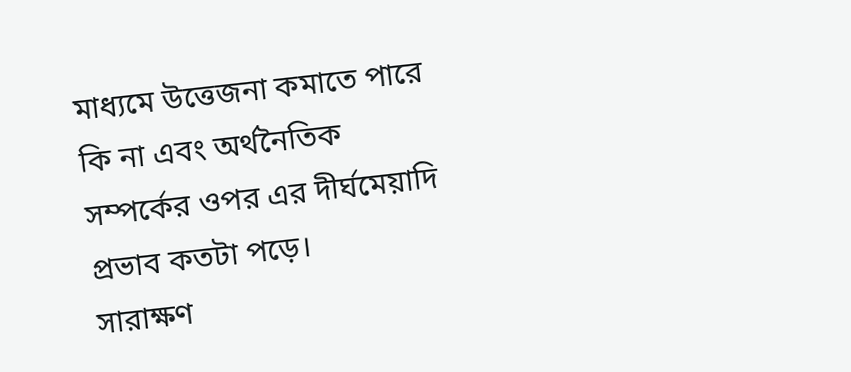মাধ্যমে উত্তেজনা কমাতে পারে কি না এবং অর্থনৈতিক সম্পর্কের ওপর এর দীর্ঘমেয়াদি প্রভাব কতটা পড়ে।
সারাক্ষণ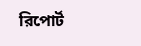রিপোর্ট